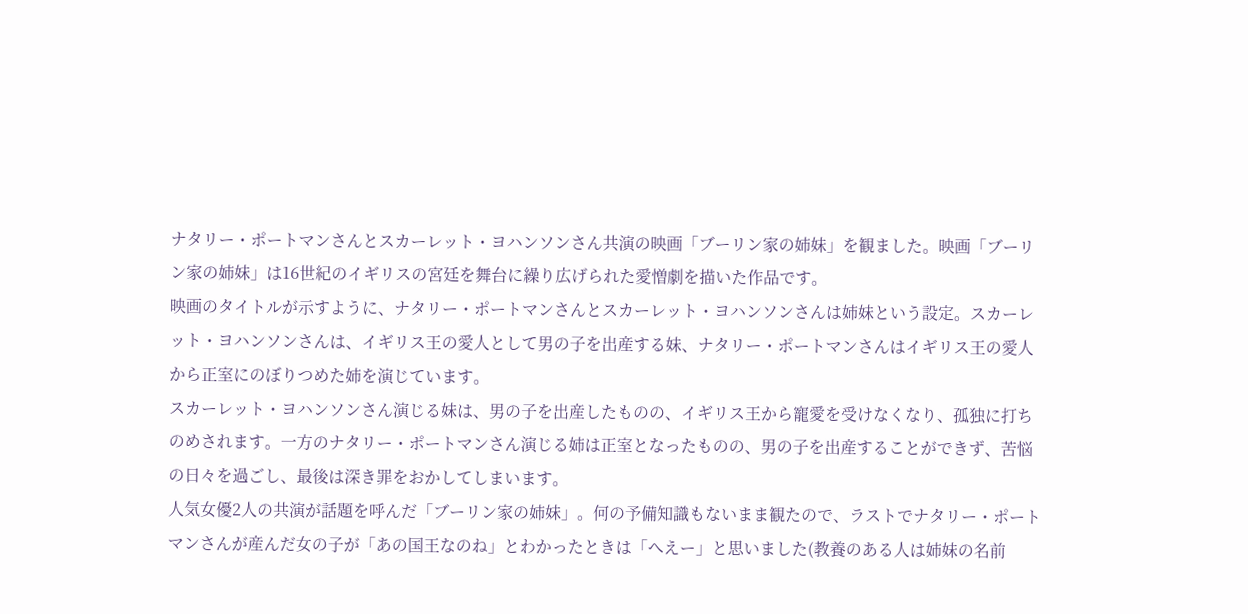ナタリー・ポートマンさんとスカーレット・ヨハンソンさん共演の映画「ブーリン家の姉妹」を観ました。映画「ブーリン家の姉妹」は16世紀のイギリスの宮廷を舞台に繰り広げられた愛憎劇を描いた作品です。
映画のタイトルが示すように、ナタリー・ポートマンさんとスカーレット・ヨハンソンさんは姉妹という設定。スカーレット・ヨハンソンさんは、イギリス王の愛人として男の子を出産する妹、ナタリー・ポートマンさんはイギリス王の愛人から正室にのぼりつめた姉を演じています。
スカーレット・ヨハンソンさん演じる妹は、男の子を出産したものの、イギリス王から寵愛を受けなくなり、孤独に打ちのめされます。一方のナタリー・ポートマンさん演じる姉は正室となったものの、男の子を出産することができず、苦悩の日々を過ごし、最後は深き罪をおかしてしまいます。
人気女優2人の共演が話題を呼んだ「ブーリン家の姉妹」。何の予備知識もないまま観たので、ラストでナタリー・ポートマンさんが産んだ女の子が「あの国王なのね」とわかったときは「へえー」と思いました(教養のある人は姉妹の名前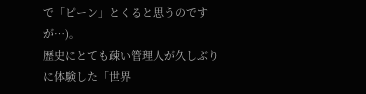で「ピーン」とくると思うのですが…)。
歴史にとても疎い管理人が久しぶりに体験した「世界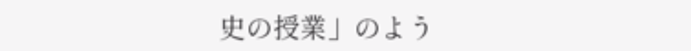史の授業」のよう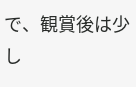で、観賞後は少し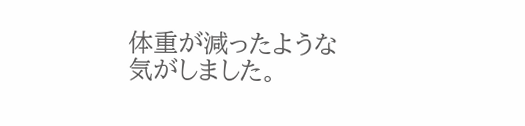体重が減ったような気がしました。